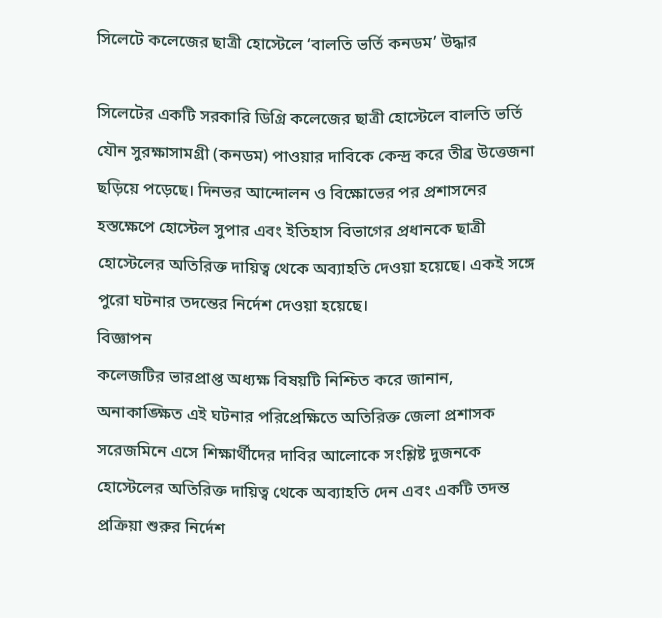সিলেটে কলেজের ছাত্রী হোস্টেলে ‘বালতি ভর্তি কনডম’ উদ্ধার

সিলেটের একটি সরকারি ডিগ্রি কলেজের ছাত্রী হোস্টেলে বালতি ভর্তি যৌন সুরক্ষাসামগ্রী (কনডম) পাওয়ার দাবিকে কেন্দ্র করে তীব্র উত্তেজনা ছড়িয়ে পড়েছে। দিনভর আন্দোলন ও বিক্ষোভের পর প্রশাসনের হস্তক্ষেপে হোস্টেল সুপার এবং ইতিহাস বিভাগের প্রধানকে ছাত্রী হোস্টেলের অতিরিক্ত দায়িত্ব থেকে অব্যাহতি দেওয়া হয়েছে। একই সঙ্গে পুরো ঘটনার তদন্তের নির্দেশ দেওয়া হয়েছে।
বিজ্ঞাপন
কলেজটির ভারপ্রাপ্ত অধ্যক্ষ বিষয়টি নিশ্চিত করে জানান, অনাকাঙ্ক্ষিত এই ঘটনার পরিপ্রেক্ষিতে অতিরিক্ত জেলা প্রশাসক সরেজমিনে এসে শিক্ষার্থীদের দাবির আলোকে সংশ্লিষ্ট দুজনকে হোস্টেলের অতিরিক্ত দায়িত্ব থেকে অব্যাহতি দেন এবং একটি তদন্ত প্রক্রিয়া শুরুর নির্দেশ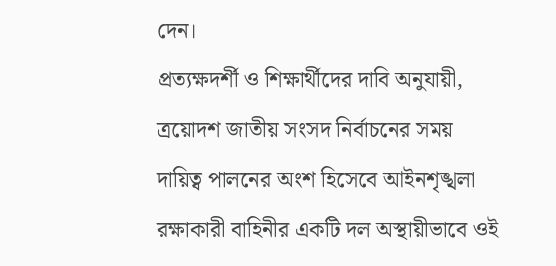দেন।
প্রত্যক্ষদর্শী ও শিক্ষার্থীদের দাবি অনুযায়ী, ত্রয়োদশ জাতীয় সংসদ নির্বাচনের সময় দায়িত্ব পালনের অংশ হিসেবে আইনশৃঙ্খলা রক্ষাকারী বাহিনীর একটি দল অস্থায়ীভাবে ওই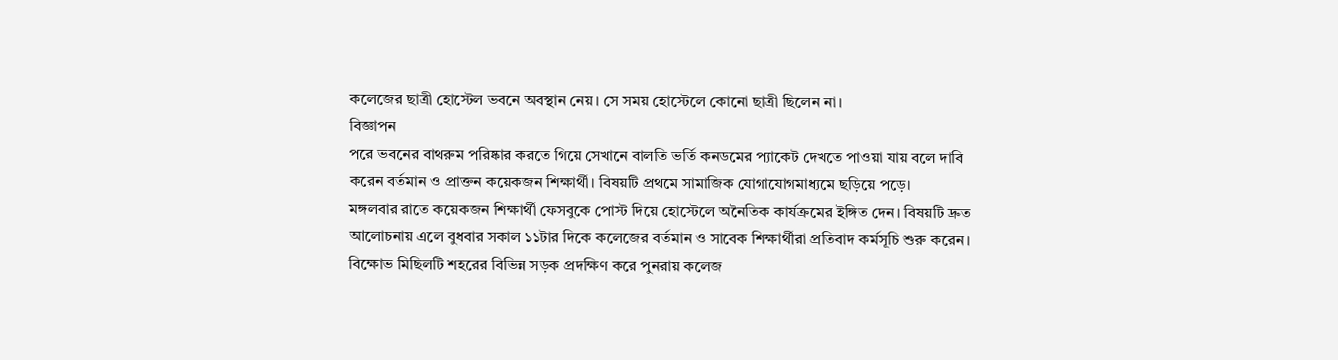কলেজের ছাত্রী হোস্টেল ভবনে অবস্থান নেয়। সে সময় হোস্টেলে কোনো ছাত্রী ছিলেন না।
বিজ্ঞাপন
পরে ভবনের বাথরুম পরিষ্কার করতে গিয়ে সেখানে বালতি ভর্তি কনডমের প্যাকেট দেখতে পাওয়া যায় বলে দাবি করেন বর্তমান ও প্রাক্তন কয়েকজন শিক্ষার্থী। বিষয়টি প্রথমে সামাজিক যোগাযোগমাধ্যমে ছড়িয়ে পড়ে।
মঙ্গলবার রাতে কয়েকজন শিক্ষার্থী ফেসবুকে পোস্ট দিয়ে হোস্টেলে অনৈতিক কার্যক্রমের ইঙ্গিত দেন। বিষয়টি দ্রুত আলোচনায় এলে বুধবার সকাল ১১টার দিকে কলেজের বর্তমান ও সাবেক শিক্ষার্থীরা প্রতিবাদ কর্মসূচি শুরু করেন।
বিক্ষোভ মিছিলটি শহরের বিভিন্ন সড়ক প্রদক্ষিণ করে পুনরায় কলেজ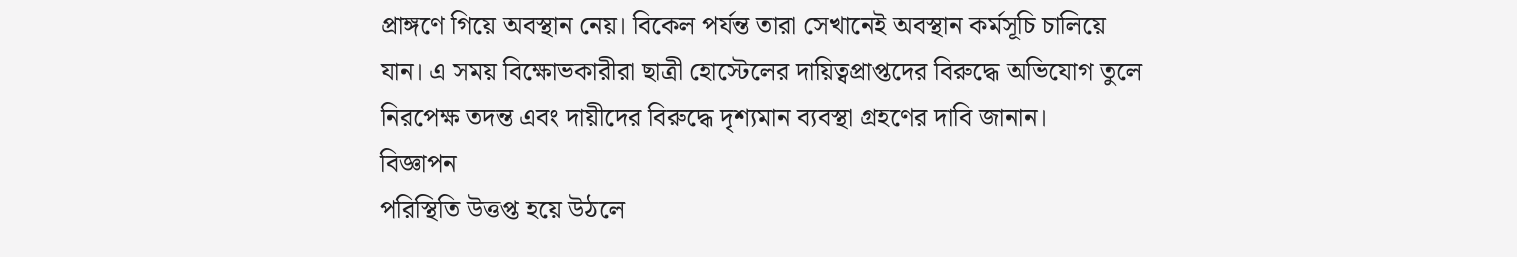প্রাঙ্গণে গিয়ে অবস্থান নেয়। বিকেল পর্যন্ত তারা সেখানেই অবস্থান কর্মসূচি চালিয়ে যান। এ সময় বিক্ষোভকারীরা ছাত্রী হোস্টেলের দায়িত্বপ্রাপ্তদের বিরুদ্ধে অভিযোগ তুলে নিরপেক্ষ তদন্ত এবং দায়ীদের বিরুদ্ধে দৃশ্যমান ব্যবস্থা গ্রহণের দাবি জানান।
বিজ্ঞাপন
পরিস্থিতি উত্তপ্ত হয়ে উঠলে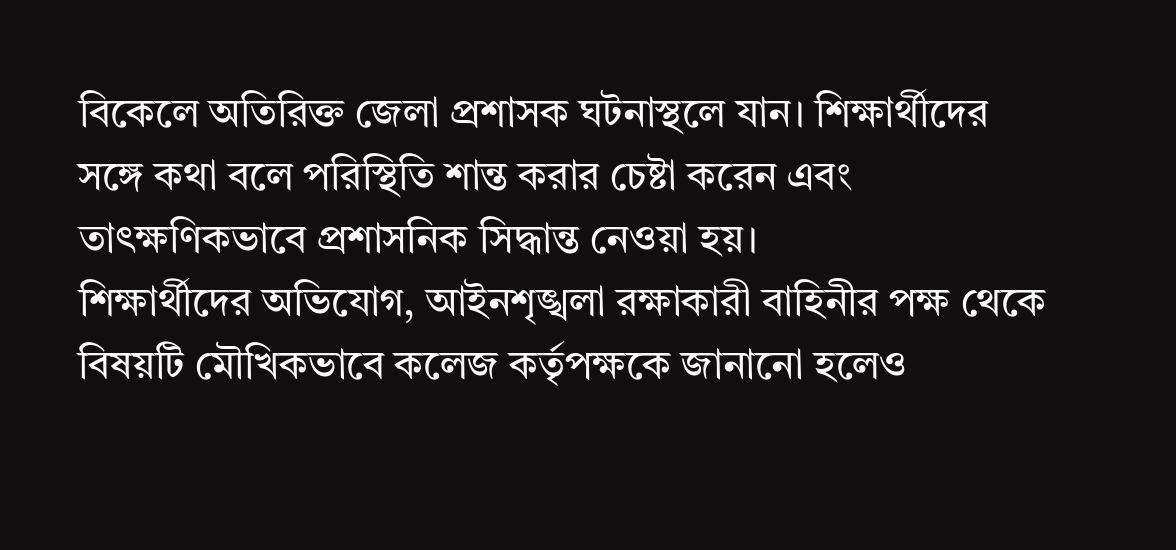বিকেলে অতিরিক্ত জেলা প্রশাসক ঘটনাস্থলে যান। শিক্ষার্থীদের সঙ্গে কথা বলে পরিস্থিতি শান্ত করার চেষ্টা করেন এবং তাৎক্ষণিকভাবে প্রশাসনিক সিদ্ধান্ত নেওয়া হয়।
শিক্ষার্থীদের অভিযোগ, আইনশৃঙ্খলা রক্ষাকারী বাহিনীর পক্ষ থেকে বিষয়টি মৌখিকভাবে কলেজ কর্তৃপক্ষকে জানানো হলেও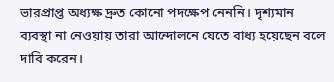ভারপ্রাপ্ত অধ্যক্ষ দ্রুত কোনো পদক্ষেপ নেননি। দৃশ্যমান ব্যবস্থা না নেওয়ায় তারা আন্দোলনে যেতে বাধ্য হয়েছেন বলে দাবি করেন।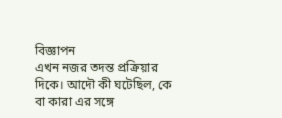বিজ্ঞাপন
এখন নজর তদন্ত প্রক্রিয়ার দিকে। আদৌ কী ঘটেছিল, কে বা কারা এর সঙ্গে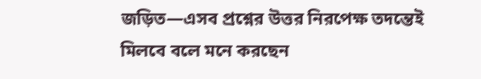জড়িত—এসব প্রশ্নের উত্তর নিরপেক্ষ তদন্তেই মিলবে বলে মনে করছেন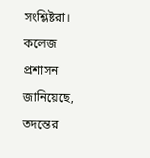সংশ্লিষ্টরা।
কলেজ প্রশাসন জানিয়েছে, তদন্তের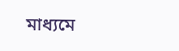মাধ্যমে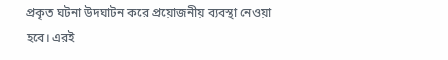প্রকৃত ঘটনা উদঘাটন করে প্রয়োজনীয় ব্যবস্থা নেওয়া হবে। এরই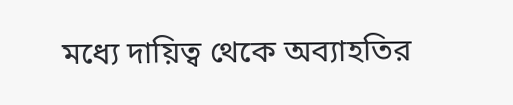মধ্যে দায়িত্ব থেকে অব্যাহতির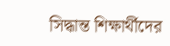সিদ্ধান্ত শিক্ষার্থীদের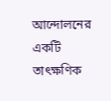আন্দোলনের একটি তাৎক্ষণিক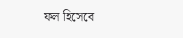ফল হিসেবে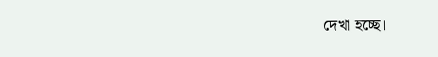দেখা হচ্ছে।